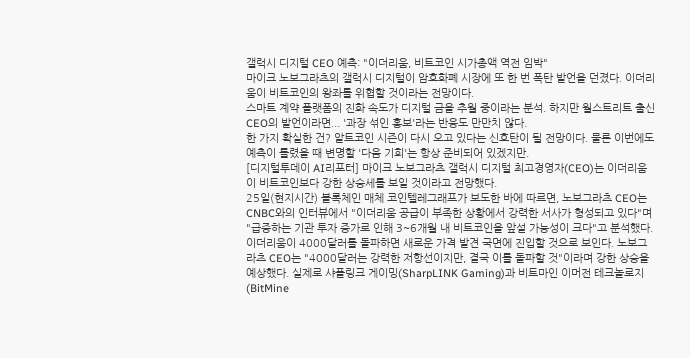갤럭시 디지털 CEO 예측: "이더리움, 비트코인 시가총액 역전 임박"
마이크 노보그라츠의 갤럭시 디지털이 암호화폐 시장에 또 한 번 폭탄 발언을 던졌다. 이더리움이 비트코인의 왕좌를 위협할 것이라는 전망이다.
스마트 계약 플랫폼의 진화 속도가 디지털 금을 추월 중이라는 분석. 하지만 월스트리트 출신 CEO의 발언이라면... '과장 섞인 홍보'라는 반응도 만만치 않다.
한 가지 확실한 건? 알트코인 시즌이 다시 오고 있다는 신호탄이 될 전망이다. 물론 이번에도 예측이 틀렸을 때 변명할 '다음 기회'는 항상 준비되어 있겠지만.
[디지털투데이 AI리포터] 마이크 노보그라츠 갤럭시 디지털 최고경영자(CEO)는 이더리움이 비트코인보다 강한 상승세를 보일 것이라고 전망했다.
25일(현지시간) 블록체인 매체 코인텔레그래프가 보도한 바에 따르면, 노보그라츠 CEO는 CNBC와의 인터뷰에서 "이더리움 공급이 부족한 상황에서 강력한 서사가 형성되고 있다"며 "급증하는 기관 투자 증가로 인해 3~6개월 내 비트코인을 앞설 가능성이 크다"고 분석했다.
이더리움이 4000달러를 돌파하면 새로운 가격 발견 국면에 진입할 것으로 보인다. 노보그라츠 CEO는 "4000달러는 강력한 저항선이지만, 결국 이를 돌파할 것"이라며 강한 상승을 예상했다. 실제로 샤플링크 게이밍(SharpLINK Gaming)과 비트마인 이머전 테크놀로지(BitMine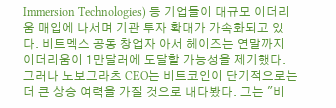Immersion Technologies) 등 기업들이 대규모 이더리움 매입에 나서며 기관 투자 확대가 가속화되고 있다. 비트멕스 공동 창업자 아서 헤이즈는 연말까지 이더리움이 1만달러에 도달할 가능성을 제기했다.
그러나 노보그라츠 CEO는 비트코인이 단기적으로는 더 큰 상승 여력을 가질 것으로 내다봤다. 그는 "비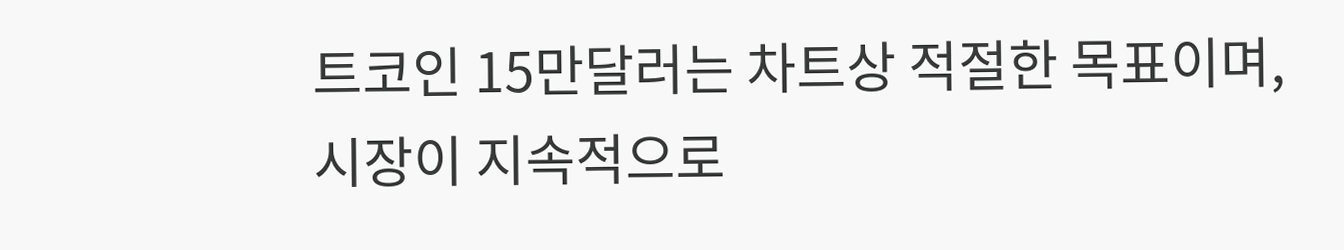트코인 15만달러는 차트상 적절한 목표이며, 시장이 지속적으로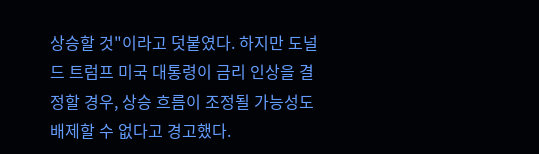상승할 것"이라고 덧붙였다. 하지만 도널드 트럼프 미국 대통령이 금리 인상을 결정할 경우, 상승 흐름이 조정될 가능성도 배제할 수 없다고 경고했다.